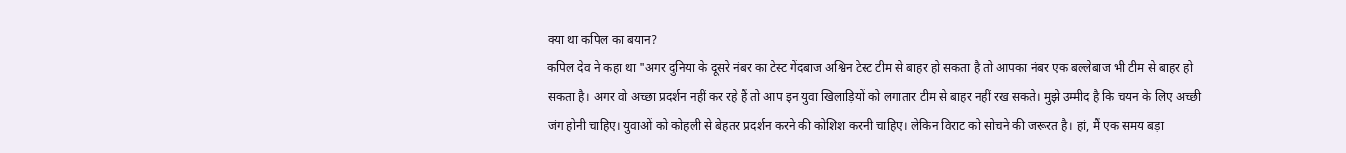क्या था कपिल का बयान?
कपिल देव ने कहा था "अगर दुनिया के दूसरे नंबर का टेस्ट गेंदबाज अश्विन टेस्ट टीम से बाहर हो सकता है तो आपका नंबर एक बल्लेबाज भी टीम से बाहर हो सकता है। अगर वो अच्छा प्रदर्शन नहीं कर रहे हैं तो आप इन युवा खिलाड़ियों को लगातार टीम से बाहर नहीं रख सकते। मुझे उम्मीद है कि चयन के लिए अच्छी जंग होनी चाहिए। युवाओं को कोहली से बेहतर प्रदर्शन करने की कोशिश करनी चाहिए। लेकिन विराट को सोचने की जरूरत है। हां, मैं एक समय बड़ा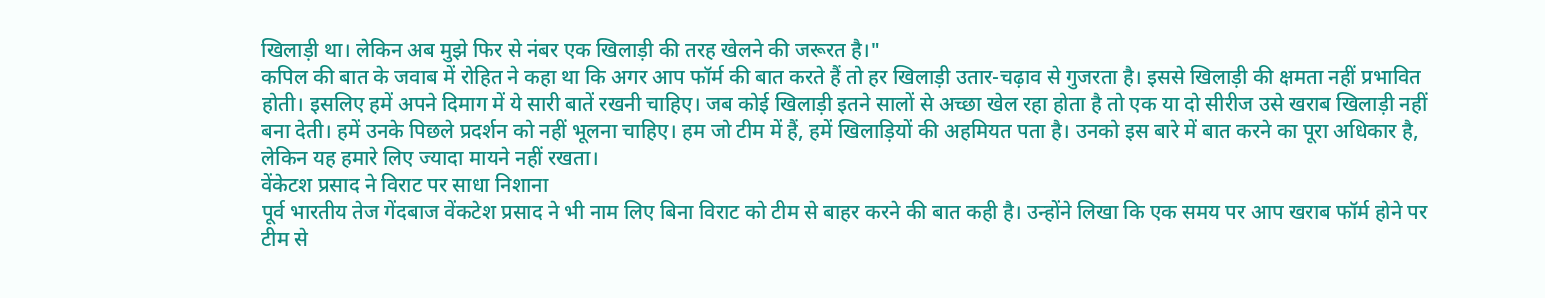खिलाड़ी था। लेकिन अब मुझे फिर से नंबर एक खिलाड़ी की तरह खेलने की जरूरत है।"
कपिल की बात के जवाब में रोहित ने कहा था कि अगर आप फॉर्म की बात करते हैं तो हर खिलाड़ी उतार-चढ़ाव से गुजरता है। इससे खिलाड़ी की क्षमता नहीं प्रभावित होती। इसलिए हमें अपने दिमाग में ये सारी बातें रखनी चाहिए। जब कोई खिलाड़ी इतने सालों से अच्छा खेल रहा होता है तो एक या दो सीरीज उसे खराब खिलाड़ी नहीं बना देती। हमें उनके पिछले प्रदर्शन को नहीं भूलना चाहिए। हम जो टीम में हैं, हमें खिलाड़ियों की अहमियत पता है। उनको इस बारे में बात करने का पूरा अधिकार है, लेकिन यह हमारे लिए ज्यादा मायने नहीं रखता।
वेंकेटश प्रसाद ने विराट पर साधा निशाना
पूर्व भारतीय तेज गेंदबाज वेंकटेश प्रसाद ने भी नाम लिए बिना विराट को टीम से बाहर करने की बात कही है। उन्होंने लिखा कि एक समय पर आप खराब फॉर्म होने पर टीम से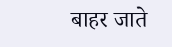बाहर जाते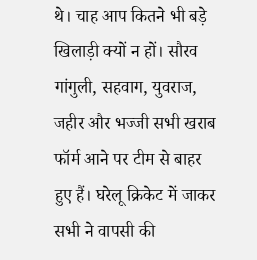थे। चाह आप कितने भी बड़े खिलाड़ी क्यों न हों। सौरव गांगुली, सहवाग, युवराज, जहीर और भज्जी सभी खराब फॉर्म आने पर टीम से बाहर हुए हैं। घरेलू क्रिकेट में जाकर सभी ने वापसी की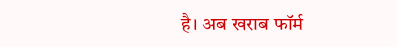है। अब खराब फॉर्म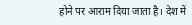होने पर आराम दिया जाता है। देश में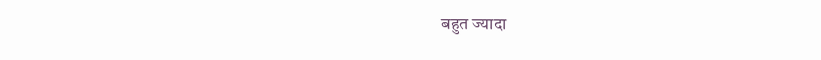बहुत ज्यादा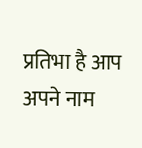प्रतिभा है आप अपने नाम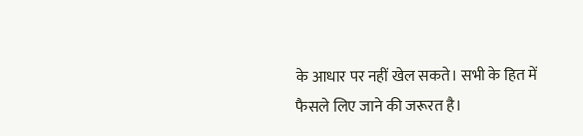के आधार पर नहीं खेल सकते। सभी के हित में फैसले लिए जाने की जरूरत है।